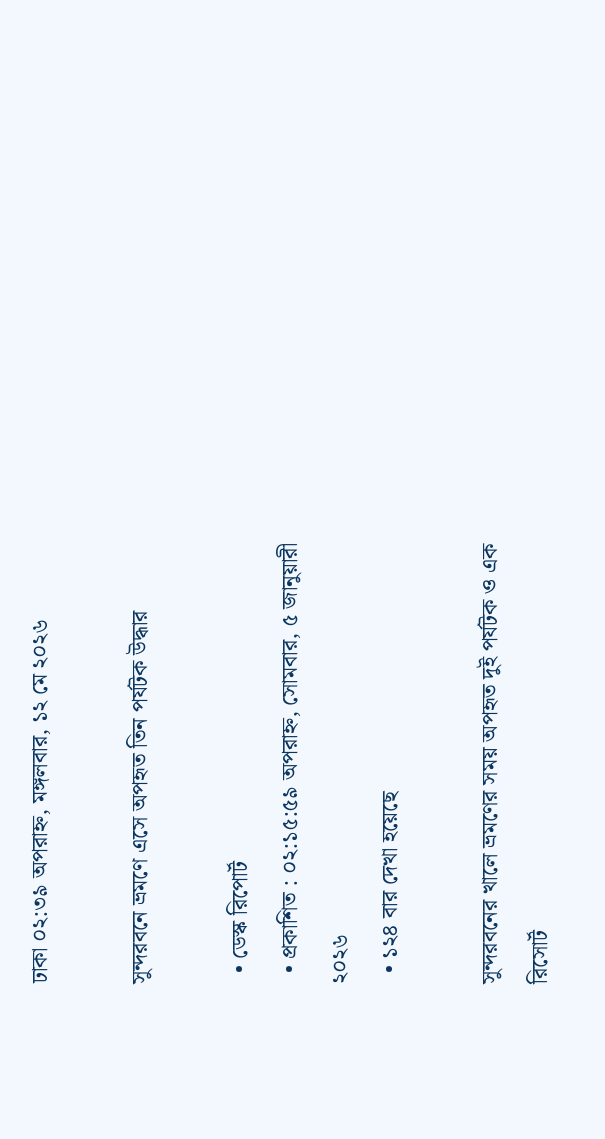ঢাকা ০২:৩৯ অপরাহ্ন, মঙ্গলবার, ১২ মে ২০২৬

সুন্দরবনে ভ্রমণে এসে অপহৃত তিন পর্যটক উদ্ধার

  • ডেস্ক রিপোর্ট
  • প্রকাশিত : ০২:১৫:৫৯ অপরাহ্ন, সোমবার, ৫ জানুয়ারী ২০২৬
  • ১২৪ বার দেখা হয়েছে

সুন্দরবনের খালে ভ্রমণের সময় অপহৃত দুই পর্যটক ও এক রিসোর্ট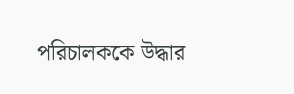পরিচালককে উদ্ধার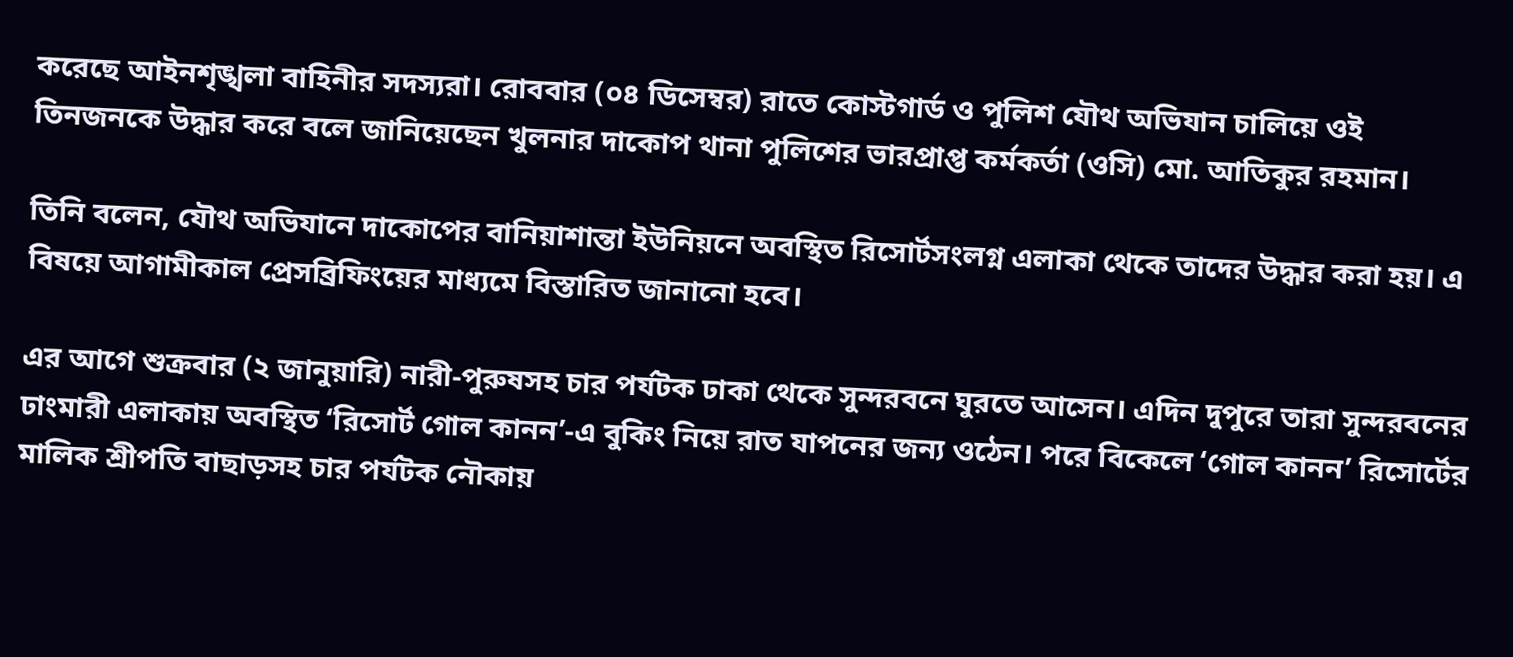করেছে আইনশৃঙ্খলা বাহিনীর সদস্যরা। রোববার (০৪ ডিসেম্বর) রাতে কোস্টগার্ড ও পুলিশ যৌথ অভিযান চালিয়ে ওই তিনজনকে উদ্ধার করে বলে জানিয়েছেন খুলনার দাকোপ থানা পুলিশের ভারপ্রাপ্ত কর্মকর্তা (ওসি) মো. আতিকুর রহমান।

তিনি বলেন, যৌথ অভিযানে দাকোপের বানিয়াশান্তা ইউনিয়নে অবস্থিত রিসোর্টসংলগ্ন এলাকা থেকে তাদের উদ্ধার করা হয়। এ বিষয়ে আগামীকাল প্রেসব্রিফিংয়ের মাধ্যমে বিস্তারিত জানানো হবে।

এর আগে শুক্রবার (২ জানুয়ারি) নারী-পুরুষসহ চার পর্যটক ঢাকা থেকে সুন্দরবনে ঘুরতে আসেন। এদিন দুপুরে তারা সুন্দরবনের ঢাংমারী এলাকায় অবস্থিত ‘রিসোর্ট গোল কানন’-এ বুকিং নিয়ে রাত যাপনের জন্য ওঠেন। পরে বিকেলে ‘গোল কানন’ রিসোর্টের মালিক শ্রীপতি বাছাড়সহ চার পর্যটক নৌকায়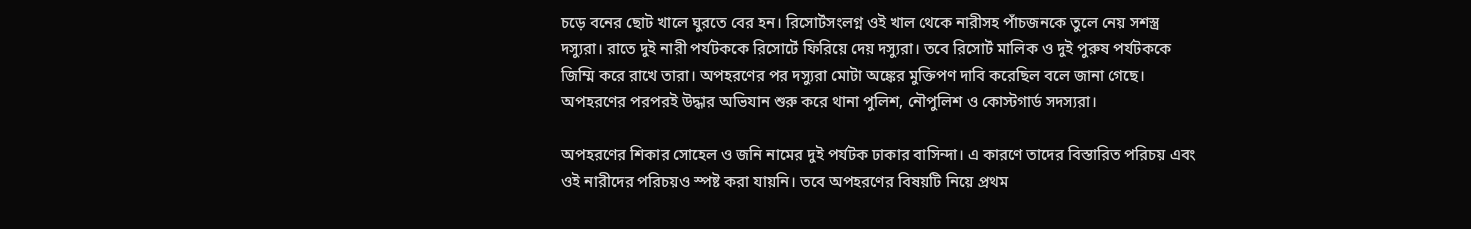চড়ে বনের ছোট খালে ঘুরতে বের হন। রিসোর্টসংলগ্ন ওই খাল থেকে নারীসহ পাঁচজনকে তুলে নেয় সশস্ত্র দস্যুরা। রাতে দুই নারী পর্যটককে রিসোর্টে ফিরিয়ে দেয় দস্যুরা। তবে রিসোর্ট মালিক ও দুই পুরুষ পর্যটককে জিম্মি করে রাখে তারা। অপহরণের পর দস্যুরা মোটা অঙ্কের মুক্তিপণ দাবি করেছিল বলে জানা গেছে। অপহরণের পরপরই উদ্ধার অভিযান শুরু করে থানা পুলিশ, নৌপুলিশ ও কোস্টগার্ড সদস্যরা।

অপহরণের শিকার সোহেল ও জনি নামের দুই পর্যটক ঢাকার বাসিন্দা। এ কারণে তাদের বিস্তারিত পরিচয় এবং ওই নারীদের পরিচয়ও স্পষ্ট করা যায়নি। তবে অপহরণের বিষয়টি নিয়ে প্রথম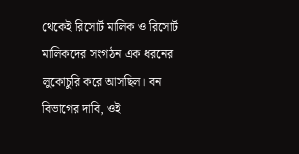থেকেই রিসোর্ট মালিক ও রিসোর্ট মালিকদের সংগঠন এক ধরনের লুকোচুরি করে আসছিল। বন বিভাগের দাবি, ওই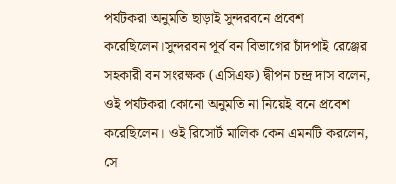পর্যটকরা অনুমতি ছাড়াই সুন্দরবনে প্রবেশ করেছিলেন।সুন্দরবন পূর্ব বন বিভাগের চাঁদপাই রেঞ্জের সহকারী বন সংরক্ষক (এসিএফ) দ্বীপন চন্দ্র দাস বলেন, ওই পর্যটকরা কোনো অনুমতি না নিয়েই বনে প্রবেশ করেছিলেন। ওই রিসোর্ট মালিক কেন এমনটি করলেন, সে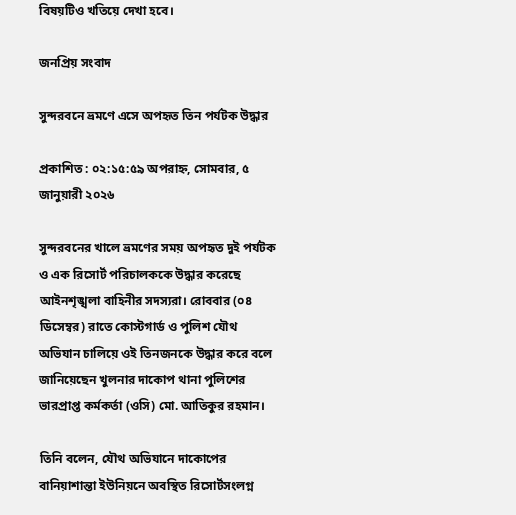বিষয়টিও খতিয়ে দেখা হবে।

জনপ্রিয় সংবাদ

সুন্দরবনে ভ্রমণে এসে অপহৃত তিন পর্যটক উদ্ধার

প্রকাশিত : ০২:১৫:৫৯ অপরাহ্ন, সোমবার, ৫ জানুয়ারী ২০২৬

সুন্দরবনের খালে ভ্রমণের সময় অপহৃত দুই পর্যটক ও এক রিসোর্ট পরিচালককে উদ্ধার করেছে আইনশৃঙ্খলা বাহিনীর সদস্যরা। রোববার (০৪ ডিসেম্বর) রাতে কোস্টগার্ড ও পুলিশ যৌথ অভিযান চালিয়ে ওই তিনজনকে উদ্ধার করে বলে জানিয়েছেন খুলনার দাকোপ থানা পুলিশের ভারপ্রাপ্ত কর্মকর্তা (ওসি) মো. আতিকুর রহমান।

তিনি বলেন, যৌথ অভিযানে দাকোপের বানিয়াশান্তা ইউনিয়নে অবস্থিত রিসোর্টসংলগ্ন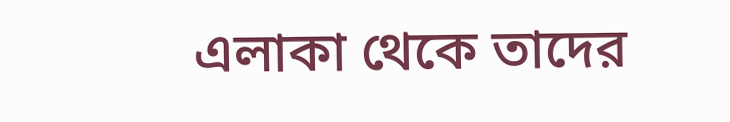এলাকা থেকে তাদের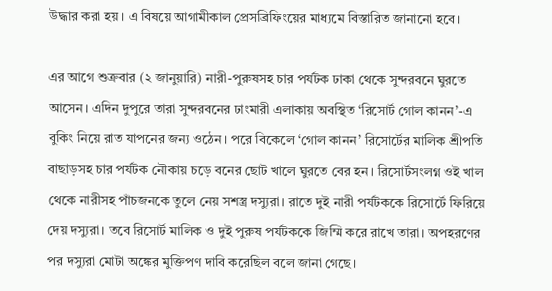উদ্ধার করা হয়। এ বিষয়ে আগামীকাল প্রেসব্রিফিংয়ের মাধ্যমে বিস্তারিত জানানো হবে।

এর আগে শুক্রবার (২ জানুয়ারি) নারী-পুরুষসহ চার পর্যটক ঢাকা থেকে সুন্দরবনে ঘুরতে আসেন। এদিন দুপুরে তারা সুন্দরবনের ঢাংমারী এলাকায় অবস্থিত ‘রিসোর্ট গোল কানন’-এ বুকিং নিয়ে রাত যাপনের জন্য ওঠেন। পরে বিকেলে ‘গোল কানন’ রিসোর্টের মালিক শ্রীপতি বাছাড়সহ চার পর্যটক নৌকায় চড়ে বনের ছোট খালে ঘুরতে বের হন। রিসোর্টসংলগ্ন ওই খাল থেকে নারীসহ পাঁচজনকে তুলে নেয় সশস্ত্র দস্যুরা। রাতে দুই নারী পর্যটককে রিসোর্টে ফিরিয়ে দেয় দস্যুরা। তবে রিসোর্ট মালিক ও দুই পুরুষ পর্যটককে জিম্মি করে রাখে তারা। অপহরণের পর দস্যুরা মোটা অঙ্কের মুক্তিপণ দাবি করেছিল বলে জানা গেছে।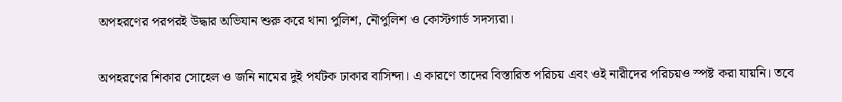অপহরণের পরপরই উদ্ধার অভিযান শুরু করে থানা পুলিশ, নৌপুলিশ ও কোস্টগার্ড সদস্যরা।

অপহরণের শিকার সোহেল ও জনি নামের দুই পর্যটক ঢাকার বাসিন্দা। এ কারণে তাদের বিস্তারিত পরিচয় এবং ওই নারীদের পরিচয়ও স্পষ্ট করা যায়নি। তবে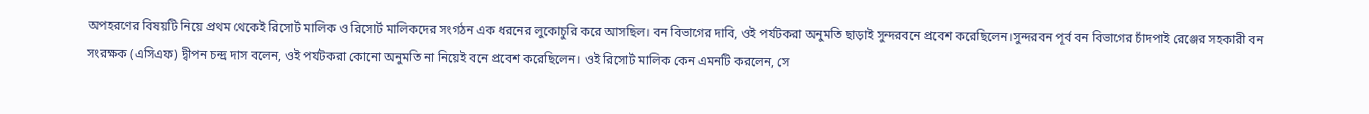অপহরণের বিষয়টি নিয়ে প্রথম থেকেই রিসোর্ট মালিক ও রিসোর্ট মালিকদের সংগঠন এক ধরনের লুকোচুরি করে আসছিল। বন বিভাগের দাবি, ওই পর্যটকরা অনুমতি ছাড়াই সুন্দরবনে প্রবেশ করেছিলেন।সুন্দরবন পূর্ব বন বিভাগের চাঁদপাই রেঞ্জের সহকারী বন সংরক্ষক (এসিএফ) দ্বীপন চন্দ্র দাস বলেন, ওই পর্যটকরা কোনো অনুমতি না নিয়েই বনে প্রবেশ করেছিলেন। ওই রিসোর্ট মালিক কেন এমনটি করলেন, সে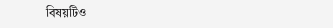বিষয়টিও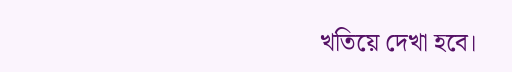খতিয়ে দেখা হবে।